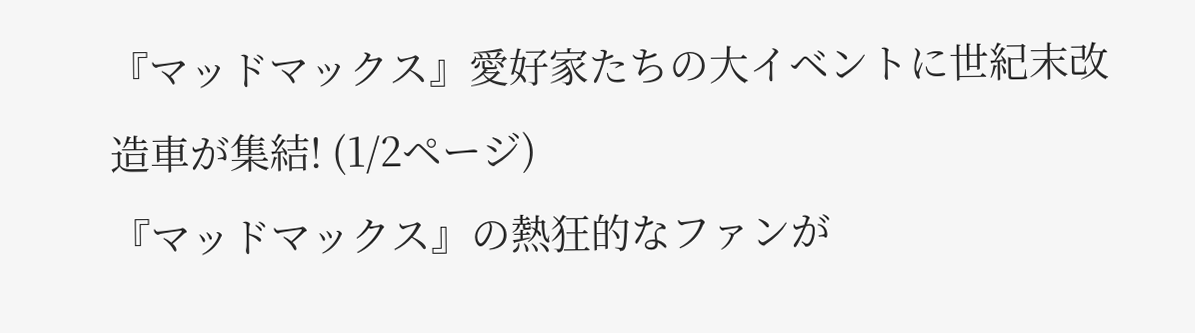『マッドマックス』愛好家たちの大イベントに世紀末改造車が集結! (1/2ページ)
『マッドマックス』の熱狂的なファンが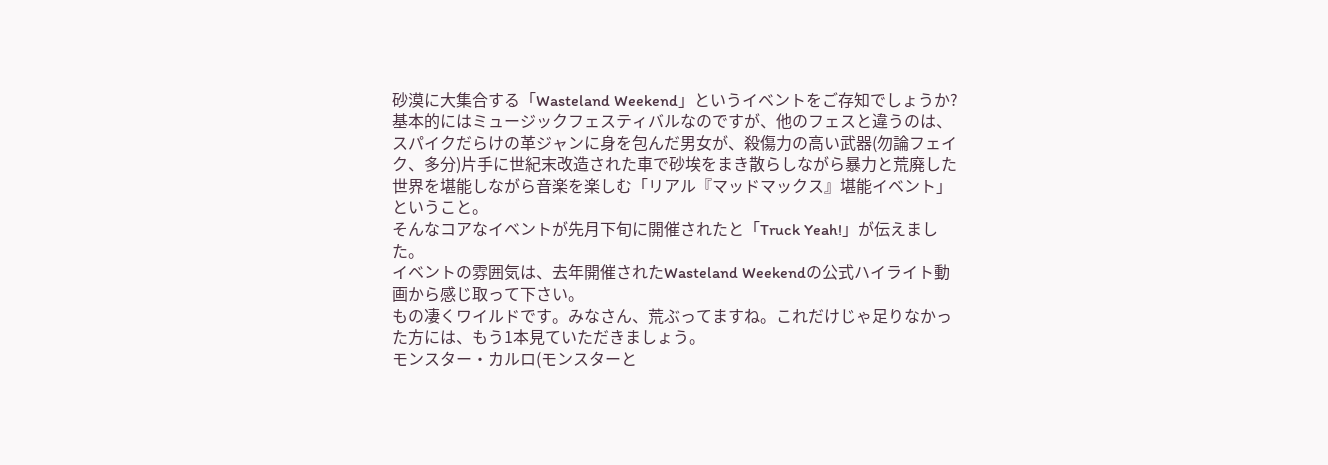砂漠に大集合する「Wasteland Weekend」というイベントをご存知でしょうか?
基本的にはミュージックフェスティバルなのですが、他のフェスと違うのは、スパイクだらけの革ジャンに身を包んだ男女が、殺傷力の高い武器(勿論フェイク、多分)片手に世紀末改造された車で砂埃をまき散らしながら暴力と荒廃した世界を堪能しながら音楽を楽しむ「リアル『マッドマックス』堪能イベント」ということ。
そんなコアなイベントが先月下旬に開催されたと「Truck Yeah!」が伝えました。
イベントの雰囲気は、去年開催されたWasteland Weekendの公式ハイライト動画から感じ取って下さい。
もの凄くワイルドです。みなさん、荒ぶってますね。これだけじゃ足りなかった方には、もう1本見ていただきましょう。
モンスター・カルロ(モンスターと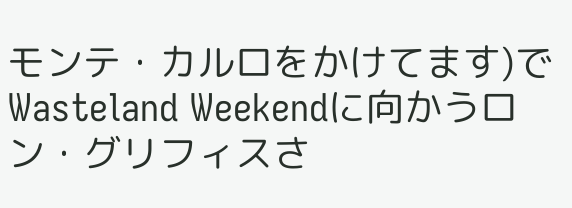モンテ・カルロをかけてます)でWasteland Weekendに向かうロン・グリフィスさ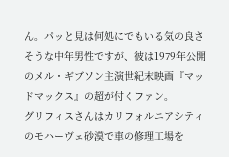ん。パッと見は何処にでもいる気の良さそうな中年男性ですが、彼は1979年公開のメル・ギブソン主演世紀末映画『マッドマックス』の超が付くファン。
グリフィスさんはカリフォルニアシティのモハーヴェ砂漠で車の修理工場を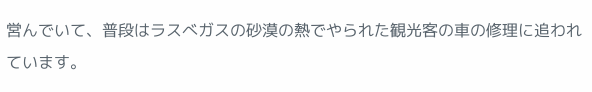営んでいて、普段はラスべガスの砂漠の熱でやられた観光客の車の修理に追われています。